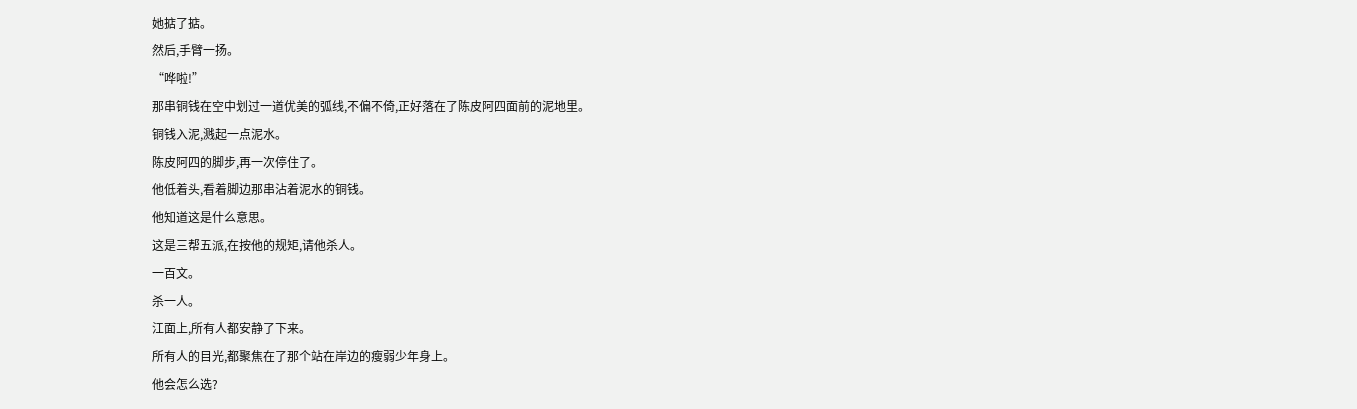她掂了掂。
然后,手臂一扬。
“哗啦!”
那串铜钱在空中划过一道优美的弧线,不偏不倚,正好落在了陈皮阿四面前的泥地里。
铜钱入泥,溅起一点泥水。
陈皮阿四的脚步,再一次停住了。
他低着头,看着脚边那串沾着泥水的铜钱。
他知道这是什么意思。
这是三帮五派,在按他的规矩,请他杀人。
一百文。
杀一人。
江面上,所有人都安静了下来。
所有人的目光,都聚焦在了那个站在岸边的瘦弱少年身上。
他会怎么选?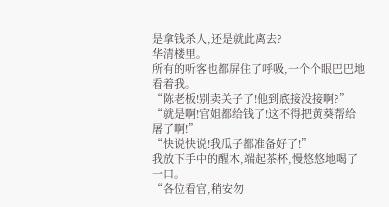是拿钱杀人,还是就此离去?
华清楼里。
所有的听客也都屏住了呼吸,一个个眼巴巴地看着我。
“陈老板!别卖关子了!他到底接没接啊?”
“就是啊!官姐都给钱了!这不得把黄葵帮给屠了啊!”
“快说快说!我瓜子都准备好了!”
我放下手中的醒木,端起茶杯,慢悠悠地喝了一口。
“各位看官,稍安勿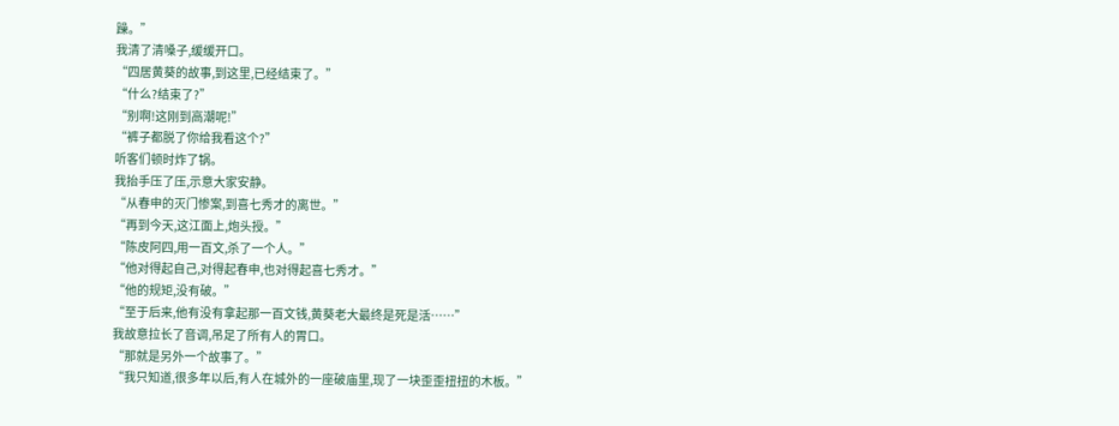躁。”
我清了清嗓子,缓缓开口。
“四居黄葵的故事,到这里,已经结束了。”
“什么?结束了?”
“别啊!这刚到高潮呢!”
“裤子都脱了你给我看这个?”
听客们顿时炸了锅。
我抬手压了压,示意大家安静。
“从春申的灭门惨案,到喜七秀才的离世。”
“再到今天,这江面上,炮头授。”
“陈皮阿四,用一百文,杀了一个人。”
“他对得起自己,对得起春申,也对得起喜七秀才。”
“他的规矩,没有破。”
“至于后来,他有没有拿起那一百文钱,黄葵老大最终是死是活……”
我故意拉长了音调,吊足了所有人的胃口。
“那就是另外一个故事了。”
“我只知道,很多年以后,有人在城外的一座破庙里,现了一块歪歪扭扭的木板。”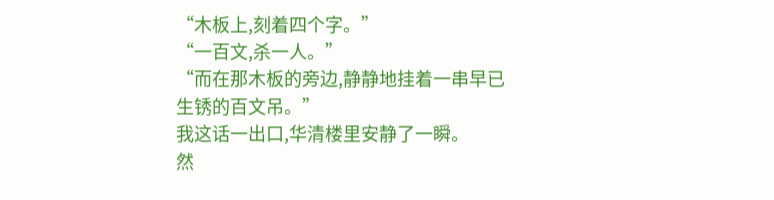“木板上,刻着四个字。”
“一百文,杀一人。”
“而在那木板的旁边,静静地挂着一串早已生锈的百文吊。”
我这话一出口,华清楼里安静了一瞬。
然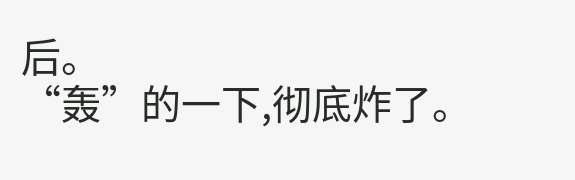后。
“轰”的一下,彻底炸了。